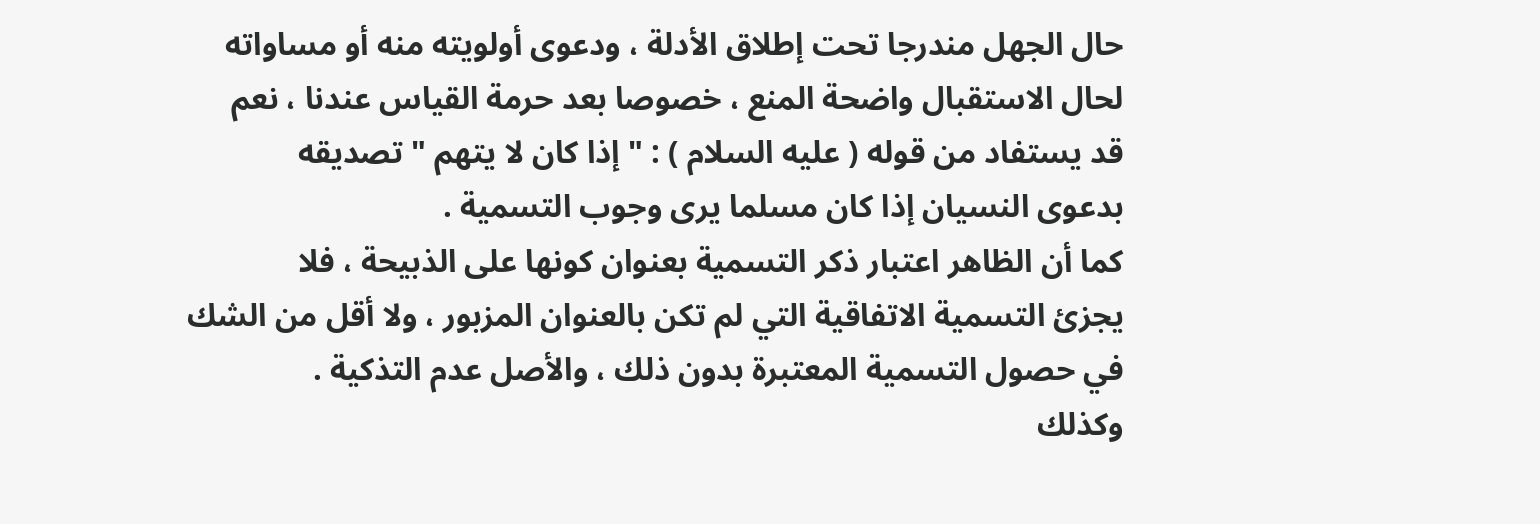حال الجهل مندرجا تحت إطلاق الأدلة ، ودعوى أولويته منه أو مساواته
لحال الاستقبال واضحة المنع ، خصوصا بعد حرمة القياس عندنا ، نعم
قد يستفاد من قوله ( عليه السلام ) : " إذا كان لا يتهم " تصديقه
بدعوى النسيان إذا كان مسلما يرى وجوب التسمية .
كما أن الظاهر اعتبار ذكر التسمية بعنوان كونها على الذبيحة ، فلا
يجزئ التسمية الاتفاقية التي لم تكن بالعنوان المزبور ، ولا أقل من الشك
في حصول التسمية المعتبرة بدون ذلك ، والأصل عدم التذكية .
وكذلك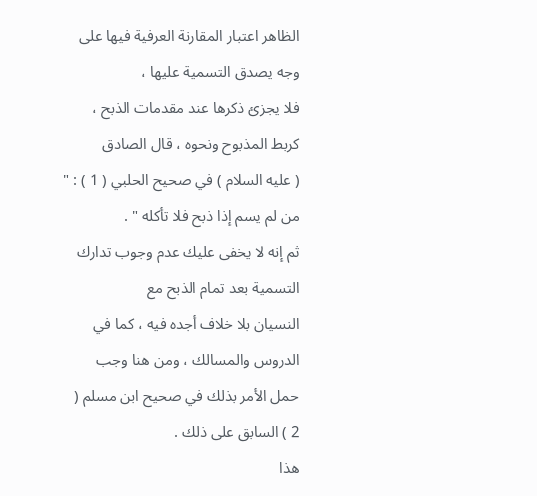الظاهر اعتبار المقارنة العرفية فيها على وجه يصدق التسمية عليها ،
فلا يجزئ ذكرها عند مقدمات الذبح ، كربط المذبوح ونحوه ، قال الصادق
( عليه السلام ) في صحيح الحلبي ( 1 ) : " من لم يسم إذا ذبح فلا تأكله " .
ثم إنه لا يخفى عليك عدم وجوب تدارك التسمية بعد تمام الذبح مع
النسيان بلا خلاف أجده فيه ، كما في الدروس والمسالك ، ومن هنا وجب
حمل الأمر بذلك في صحيح ابن مسلم ( 2 ) السابق على ذلك .
هذا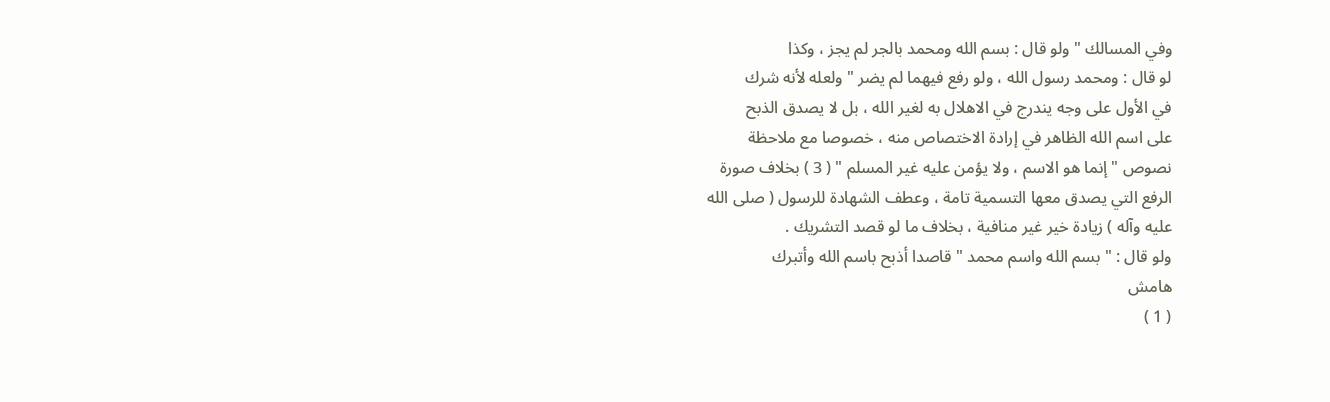وفي المسالك " ولو قال : بسم الله ومحمد بالجر لم يجز ، وكذا
لو قال : ومحمد رسول الله ، ولو رفع فيهما لم يضر " ولعله لأنه شرك
في الأول على وجه يندرج في الاهلال به لغير الله ، بل لا يصدق الذبح
على اسم الله الظاهر في إرادة الاختصاص منه ، خصوصا مع ملاحظة
نصوص " إنما هو الاسم ، ولا يؤمن عليه غير المسلم " ( 3 ) بخلاف صورة
الرفع التي يصدق معها التسمية تامة ، وعطف الشهادة للرسول ( صلى الله
عليه وآله ) زيادة خير غير منافية ، بخلاف ما لو قصد التشريك .
ولو قال : " بسم الله واسم محمد " قاصدا أذبح باسم الله وأتبرك
هامش
( 1 )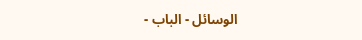الوسائل - الباب -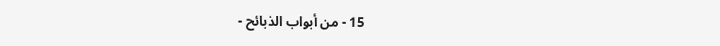15 - من أبواب الذبائح -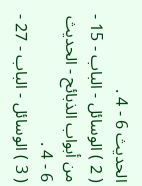الحديث 6 - 4 .
( 2 ) الوسائل - الباب - 15 - من أبواب الذبائح - الحديث 6 - 4 .
( 3 ) الوسائل - الباب - 27 -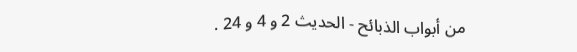من أبواب الذبائح - الحديث 2 و 4 و 24 .